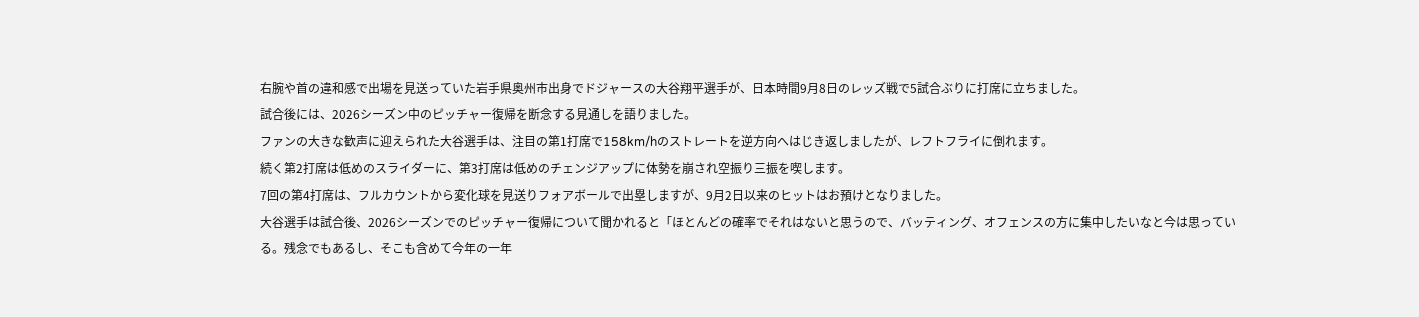右腕や首の違和感で出場を見送っていた岩手県奥州市出身でドジャースの大谷翔平選手が、日本時間9月8日のレッズ戦で5試合ぶりに打席に立ちました。
試合後には、2026シーズン中のピッチャー復帰を断念する見通しを語りました。
ファンの大きな歓声に迎えられた大谷選手は、注目の第1打席で158km/hのストレートを逆方向へはじき返しましたが、レフトフライに倒れます。
続く第2打席は低めのスライダーに、第3打席は低めのチェンジアップに体勢を崩され空振り三振を喫します。
7回の第4打席は、フルカウントから変化球を見送りフォアボールで出塁しますが、9月2日以来のヒットはお預けとなりました。
大谷選手は試合後、2026シーズンでのピッチャー復帰について聞かれると「ほとんどの確率でそれはないと思うので、バッティング、オフェンスの方に集中したいなと今は思っている。残念でもあるし、そこも含めて今年の一年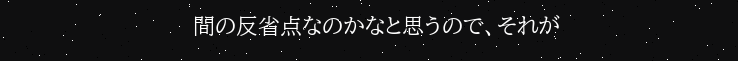間の反省点なのかなと思うので、それが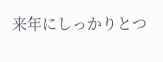来年にしっかりとつ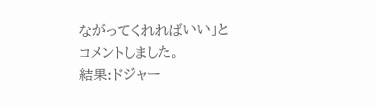ながってくれればいい」とコメントしました。
結果:ドジャー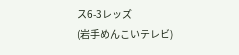ス6-3レッズ
(岩手めんこいテレビ)